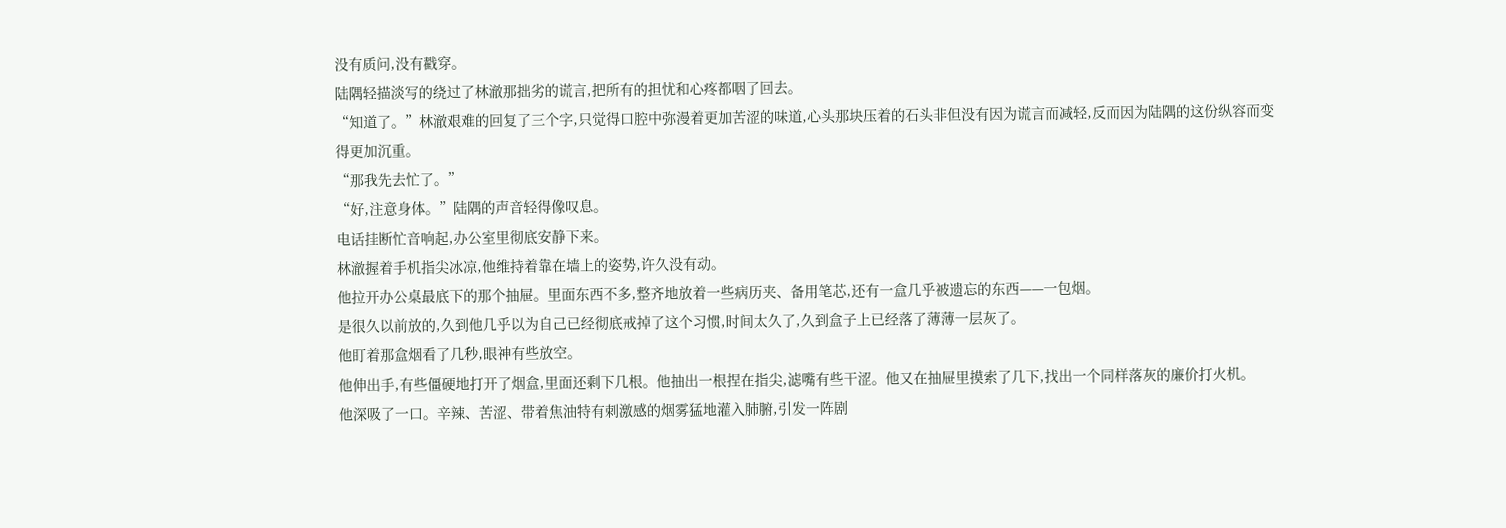没有质问,没有戳穿。
陆隅轻描淡写的绕过了林澈那拙劣的谎言,把所有的担忧和心疼都咽了回去。
“知道了。”林澈艰难的回复了三个字,只觉得口腔中弥漫着更加苦涩的味道,心头那块压着的石头非但没有因为谎言而减轻,反而因为陆隅的这份纵容而变得更加沉重。
“那我先去忙了。”
“好,注意身体。”陆隅的声音轻得像叹息。
电话挂断忙音响起,办公室里彻底安静下来。
林澈握着手机指尖冰凉,他维持着靠在墙上的姿势,许久没有动。
他拉开办公桌最底下的那个抽屉。里面东西不多,整齐地放着一些病历夹、备用笔芯,还有一盒几乎被遗忘的东西——一包烟。
是很久以前放的,久到他几乎以为自己已经彻底戒掉了这个习惯,时间太久了,久到盒子上已经落了薄薄一层灰了。
他盯着那盒烟看了几秒,眼神有些放空。
他伸出手,有些僵硬地打开了烟盒,里面还剩下几根。他抽出一根捏在指尖,滤嘴有些干涩。他又在抽屉里摸索了几下,找出一个同样落灰的廉价打火机。
他深吸了一口。辛辣、苦涩、带着焦油特有刺激感的烟雾猛地灌入肺腑,引发一阵剧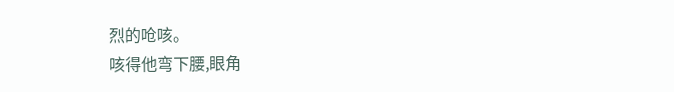烈的呛咳。
咳得他弯下腰,眼角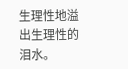生理性地溢出生理性的泪水。